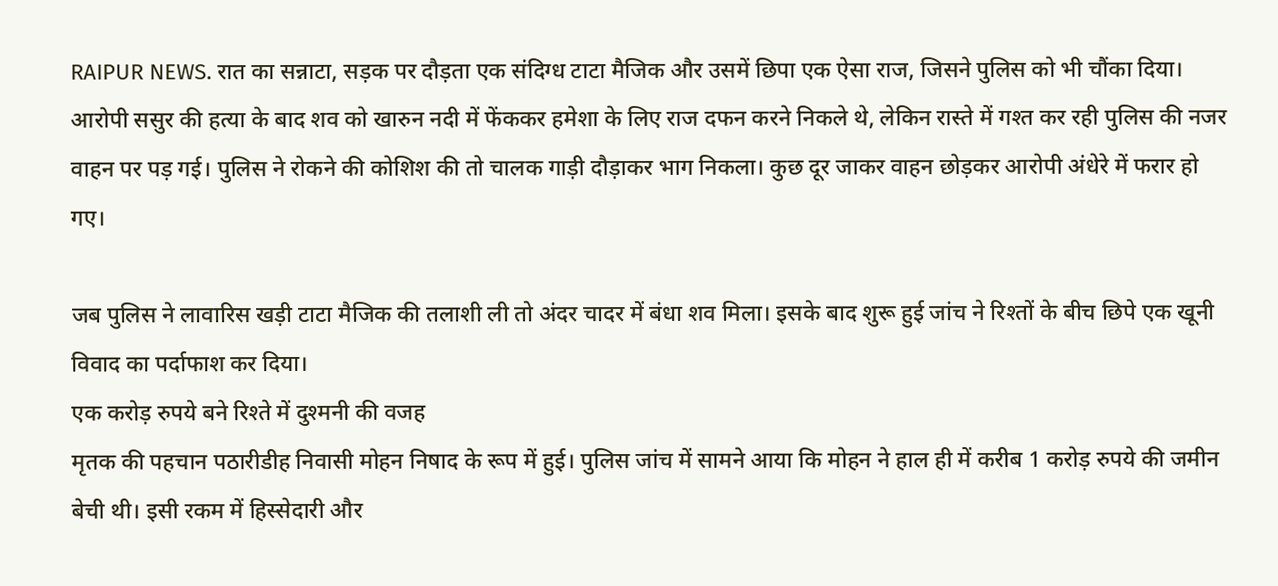RAIPUR NEWS. रात का सन्नाटा, सड़क पर दौड़ता एक संदिग्ध टाटा मैजिक और उसमें छिपा एक ऐसा राज, जिसने पुलिस को भी चौंका दिया। आरोपी ससुर की हत्या के बाद शव को खारुन नदी में फेंककर हमेशा के लिए राज दफन करने निकले थे, लेकिन रास्ते में गश्त कर रही पुलिस की नजर वाहन पर पड़ गई। पुलिस ने रोकने की कोशिश की तो चालक गाड़ी दौड़ाकर भाग निकला। कुछ दूर जाकर वाहन छोड़कर आरोपी अंधेरे में फरार हो गए।

जब पुलिस ने लावारिस खड़ी टाटा मैजिक की तलाशी ली तो अंदर चादर में बंधा शव मिला। इसके बाद शुरू हुई जांच ने रिश्तों के बीच छिपे एक खूनी विवाद का पर्दाफाश कर दिया।
एक करोड़ रुपये बने रिश्ते में दुश्मनी की वजह
मृतक की पहचान पठारीडीह निवासी मोहन निषाद के रूप में हुई। पुलिस जांच में सामने आया कि मोहन ने हाल ही में करीब 1 करोड़ रुपये की जमीन बेची थी। इसी रकम में हिस्सेदारी और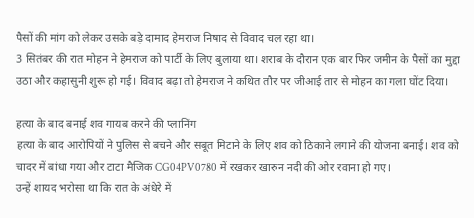पैसों की मांग को लेकर उसके बड़े दामाद हेमराज निषाद से विवाद चल रहा था।
3 सितंबर की रात मोहन ने हेमराज को पार्टी के लिए बुलाया था। शराब के दौरान एक बार फिर जमीन के पैसों का मुद्दा उठा और कहासुनी शुरू हो गई। विवाद बढ़ा तो हेमराज ने कथित तौर पर जीआई तार से मोहन का गला घोंट दिया।

हत्या के बाद बनाई शव गायब करने की प्लानिंग
हत्या के बाद आरोपियों ने पुलिस से बचने और सबूत मिटाने के लिए शव को ठिकाने लगाने की योजना बनाई। शव को चादर में बांधा गया और टाटा मैजिक CG04PV0780 में रखकर खारुन नदी की ओर रवाना हो गए।
उन्हें शायद भरोसा था कि रात के अंधेरे में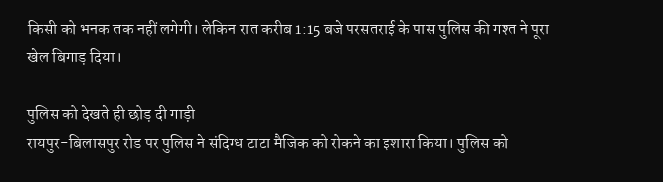किसी को भनक तक नहीं लगेगी। लेकिन रात करीब 1:15 बजे परसतराई के पास पुलिस की गश्त ने पूरा खेल बिगाड़ दिया।

पुलिस को देखते ही छोड़ दी गाड़ी
रायपुर-बिलासपुर रोड पर पुलिस ने संदिग्ध टाटा मैजिक को रोकने का इशारा किया। पुलिस को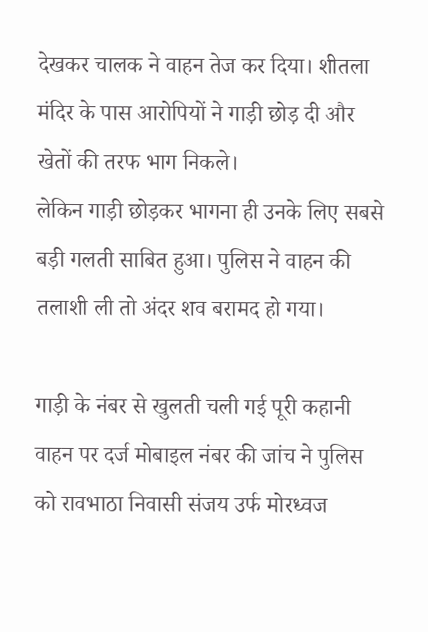देखकर चालक ने वाहन तेज कर दिया। शीतला मंदिर के पास आरोपियों ने गाड़ी छोड़ दी और खेतों की तरफ भाग निकले।
लेकिन गाड़ी छोड़कर भागना ही उनके लिए सबसे बड़ी गलती साबित हुआ। पुलिस ने वाहन की तलाशी ली तो अंदर शव बरामद हो गया।

गाड़ी के नंबर से खुलती चली गई पूरी कहानी
वाहन पर दर्ज मोबाइल नंबर की जांच ने पुलिस को रावभाठा निवासी संजय उर्फ मोरध्वज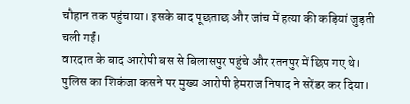चौहान तक पहुंचाया। इसके बाद पूछताछ और जांच में हत्या की कड़ियां जुड़ती चली गईं।
वारदात के बाद आरोपी बस से बिलासपुर पहुंचे और रतनपुर में छिप गए थे। पुलिस का शिकंजा कसने पर मुख्य आरोपी हेमराज निषाद ने सरेंडर कर दिया।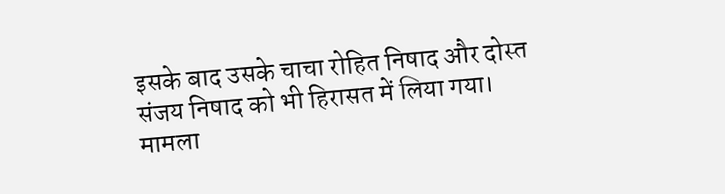इसके बाद उसके चाचा रोहित निषाद और दोस्त संजय निषाद को भी हिरासत में लिया गया।
मामला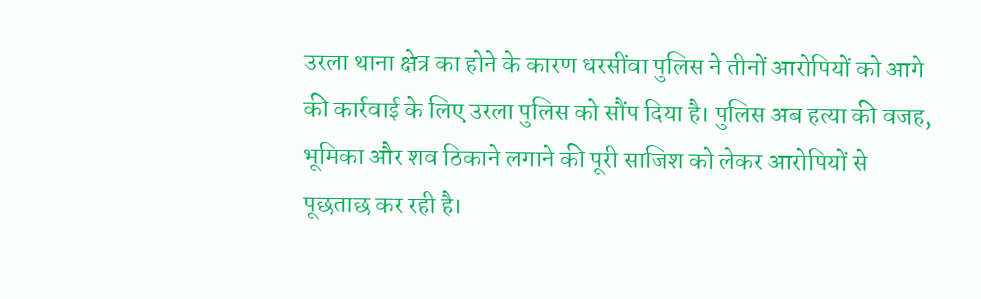उरला थाना क्षेत्र का होने के कारण धरसींवा पुलिस ने तीनों आरोपियों को आगे की कार्रवाई के लिए उरला पुलिस को सौंप दिया है। पुलिस अब हत्या की वजह, भूमिका और शव ठिकाने लगाने की पूरी साजिश को लेकर आरोपियों से पूछताछ कर रही है।